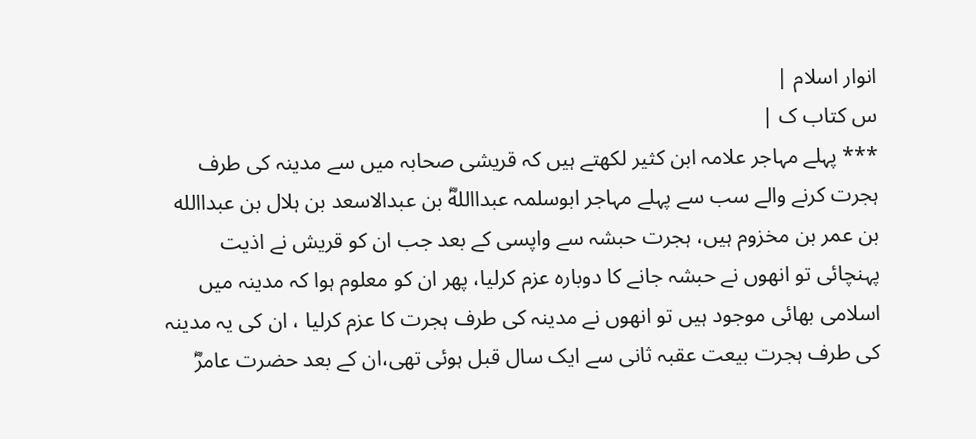انوار اسلام |
س کتاب ک |
*** پہلے مہاجر علامہ ابن کثیر لکھتے ہیں کہ قریشی صحابہ میں سے مدینہ کی طرف ہجرت کرنے والے سب سے پہلے مہاجر ابوسلمہ عبدااللهؓ بن عبدالاسعد بن ہلال بن عبداالله بن عمر بن مخزوم ہیں، ہجرت حبشہ سے واپسی کے بعد جب ان کو قریش نے اذیت پہنچائی تو انھوں نے حبشہ جانے کا دوبارہ عزم کرلیا، پھر ان کو معلوم ہوا کہ مدینہ میں اسلامی بھائی موجود ہیں تو انھوں نے مدینہ کی طرف ہجرت کا عزم کرلیا ، ان کی یہ مدینہ کی طرف ہجرت بیعت عقبہ ثانی سے ایک سال قبل ہوئی تھی،ان کے بعد حضرت عامرؓ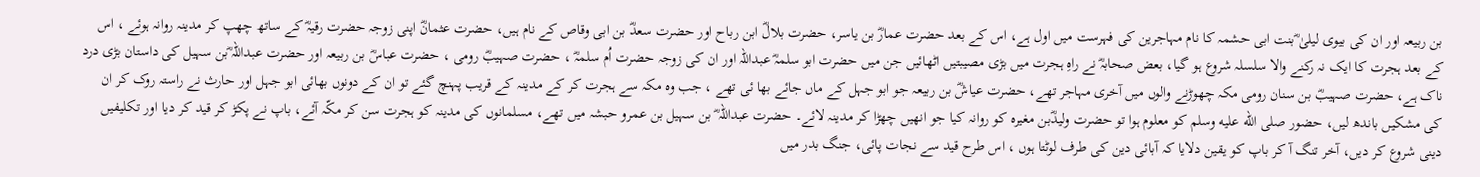بن ربیعہ اور ان کی بیوی لیلیٰ ؓبنت ابی حشمہ کا نام مہاجرین کی فہرست میں اول ہے، اس کے بعد حضرت عمارؓ بن یاسر، حضرت بلالؓ ابن رباح اور حضرت سعدؓ بن ابی وقاص کے نام ہیں، حضرت عثمانؓ اپنی زوجہ حضرت رقیہؓ کے ساتھ چھپ کر مدینہ روانہ ہوئے ، اس کے بعد ہجرت کا ایک نہ رکنے والا سلسلہ شروع ہو گیا، بعض صحابہؓ نے راہِ ہجرت میں بڑی مصیبتیں اٹھائیں جن میں حضرت ابو سلمہؓ عبداللہ اور ان کی زوجہ حضرت اُم سلمہؓ ، حضرت صہیبؓ رومی ، حضرت عباسؓ بن ربیعہ اور حضرت عبداللہ ؓبن سہیل کی داستان بڑی درد ناک ہے، حضرت صہیبؓ بن سنان رومی مکہ چھوڑنے والوں میں آخری مہاجر تھے، حضرت عیاشؓ بن ربیعہ جو ابو جہل کے ماں جائے بھا ئی تھے ، جب وہ مکہ سے ہجرت کر کے مدینہ کے قریب پہنچ گئے تو ان کے دونوں بھائی ابو جہل اور حارث نے راستہ روک کر ان کی مشکیں باندھ لیں، حضور صلى الله عليه وسلم کو معلوم ہوا تو حضرت ولیدؓبن مغیرہ کو روانہ کیا جو انھیں چھڑا کر مدینہ لائے۔ حضرت عبداللہ ؓ بن سہیل بن عمرو حبشہ میں تھے، مسلمانوں کی مدینہ کو ہجرت سن کر مکّہ آئے، باپ نے پکڑ کر قید کر دیا اور تکلیفیں دینی شروع کر دیں، آخر تنگ آ کر باپ کو یقین دلایا کہ آبائی دین کی طرف لوٹتا ہوں ، اس طرح قید سے نجات پائی، جنگ بدر میں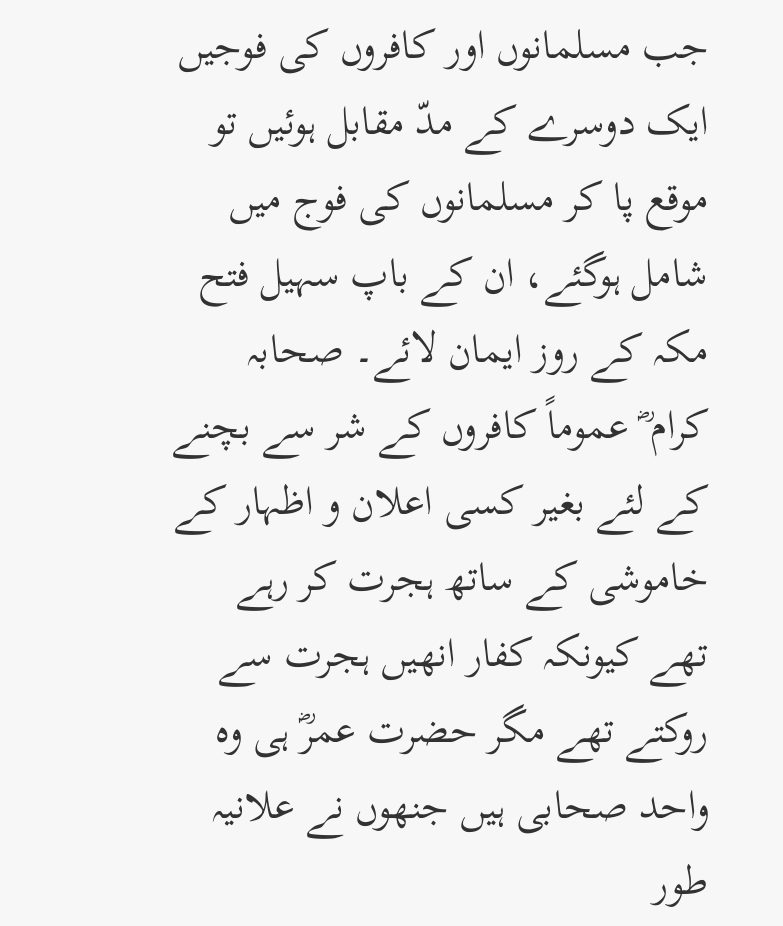جب مسلمانوں اور کافروں کی فوجیں ایک دوسرے کے مدّ مقابل ہوئیں تو موقع پا کر مسلمانوں کی فوج میں شامل ہوگئے، ان کے باپ سہیل فتح مکہ کے روز ایمان لائے۔ صحابہ کرام ؓ عموماً کافروں کے شر سے بچنے کے لئے بغیر کسی اعلان و اظہار کے خاموشی کے ساتھ ہجرت کر رہے تھے کیونکہ کفار انھیں ہجرت سے روکتے تھے مگر حضرت عمرؓ ہی وہ واحد صحابی ہیں جنھوں نے علانیہ طور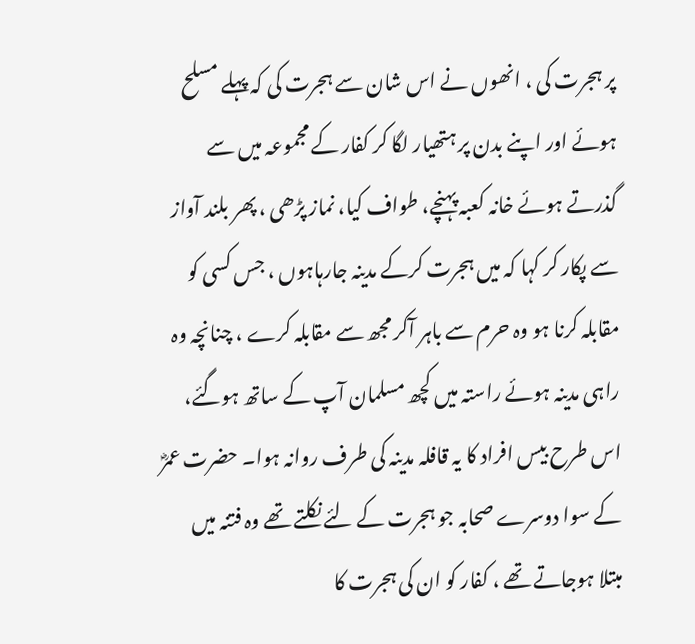پر ہجرت کی ، انھوں نے اس شان سے ہجرت کی کہ پہلے مسلح ہوئے اور اپنے بدن پر ہتھیار لگا کر کفار کے مجموعہ میں سے گذرتے ہوئے خانہ کعبہ پہنچے، طواف کیا، نماز پڑھی ، پھر بلند آواز سے پکار کر کہا کہ میں ہجرت کرکے مدینہ جارہاہوں ، جس کسی کو مقابلہ کرنا ہو وہ حرم سے باہر آکر مجھ سے مقابلہ کرے ، چنانچہ وہ راہی مدینہ ہوئے راستہ میں کچھ مسلمان آپ کے ساتھ ہوگئے، اس طرح بیس افراد کا یہ قافلہ مدینہ کی طرف روانہ ہوا۔ حضرت عمرؓ کے سوا دوسرے صحابہ جو ہجرت کے لئے نکلتے تھے وہ فتنہ میں مبتلا ہوجاتے تھے ، کفار کو ان کی ہجرت کا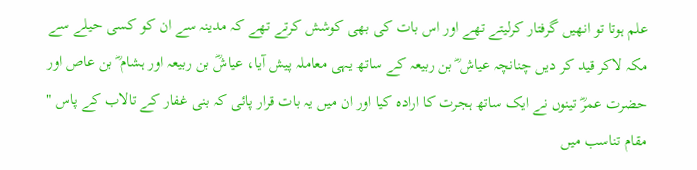علم ہوتا تو انھیں گرفتار کرلیتے تھے اور اس بات کی بھی کوشش کرتے تھے کہ مدینہ سے ان کو کسی حیلے سے مکہ لاکر قید کر دیں چنانچہ عیاش ؓ بن ربیعہ کے ساتھ یہی معاملہ پیش آیا، عیاشؓ بن ربیعہ اور ہشام ؓ بن عاص اور حضرت عمرؓ تینوں نے ایک ساتھ ہجرت کا ارادہ کیا اور ان میں یہ بات قرار پائی کہ بنی غفار کے تالاب کے پاس " مقام تناسب میں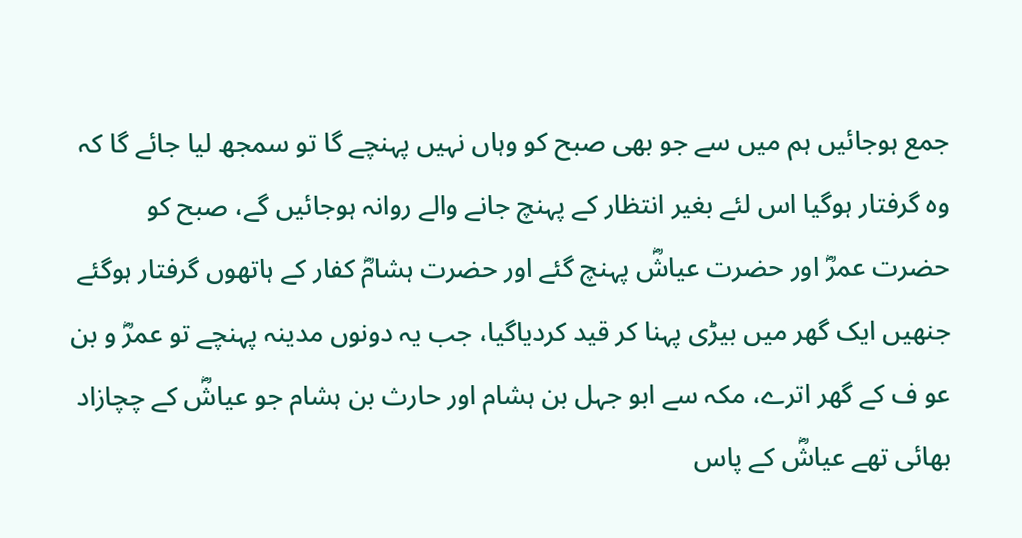جمع ہوجائیں ہم میں سے جو بھی صبح کو وہاں نہیں پہنچے گا تو سمجھ لیا جائے گا کہ وہ گرفتار ہوگیا اس لئے بغیر انتظار کے پہنچ جانے والے روانہ ہوجائیں گے، صبح کو حضرت عمرؓ اور حضرت عیاشؓ پہنچ گئے اور حضرت ہشامؓ کفار کے ہاتھوں گرفتار ہوگئے جنھیں ایک گھر میں بیڑی پہنا کر قید کردیاگیا، جب یہ دونوں مدینہ پہنچے تو عمرؓ و بن عو ف کے گھر اترے، مکہ سے ابو جہل بن ہشام اور حارث بن ہشام جو عیاشؓ کے چچازاد بھائی تھے عیاشؓ کے پاس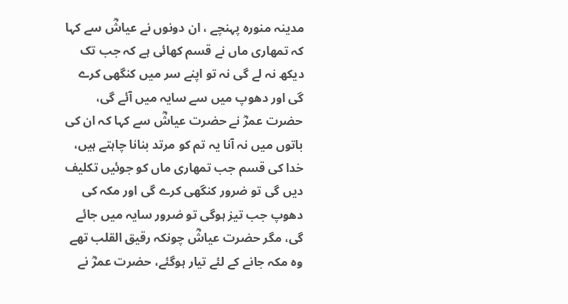مدینہ منورہ پہنچے ، ان دونوں نے عیاشؓ سے کہا کہ تمھاری ماں نے قسم کھائی ہے کہ جب تک دیکھ نہ لے گی نہ تو اپنے سر میں کنگھی کرے گی اور دھوپ میں سے سایہ میں آئے گی، حضرت عمرؓ نے حضرت عیاشؓ سے کہا کہ ان کی باتوں میں نہ آنا یہ تم کو مرتد بنانا چاہتے ہیں، خدا کی قسم جب تمھاری ماں کو جوئیں تکلیف دیں گی تو ضرور کنگھی کرے گی اور مکہ کی دھوپ جب تیز ہوگی تو ضرور سایہ میں جائے گی، مگر حضرت عیاشؓ چونکہ رقیق القلب تھے وہ مکہ جانے کے لئے تیار ہوگئے، حضرت عمرؓ نے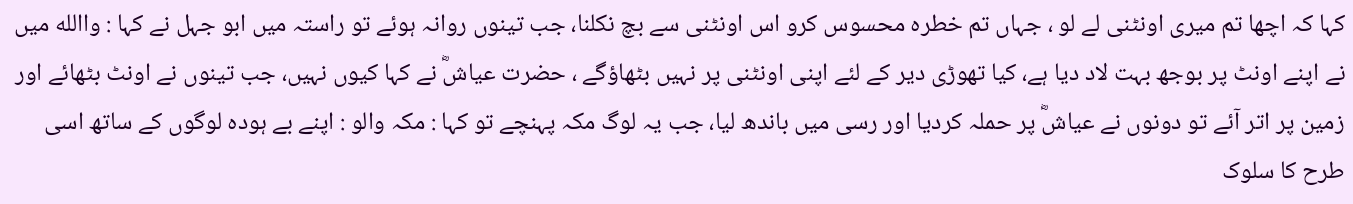کہا کہ اچھا تم میری اونٹنی لے لو ، جہاں تم خطرہ محسوس کرو اس اونٹنی سے بچ نکلنا، جب تینوں روانہ ہوئے تو راستہ میں ابو جہل نے کہا : واالله میں نے اپنے اونٹ پر بوجھ بہت لاد دیا ہے، کیا تھوڑی دیر کے لئے اپنی اونٹنی پر نہیں بٹھاؤگے ، حضرت عیاشؓ نے کہا کیوں نہیں، جب تینوں نے اونٹ بٹھائے اور زمین پر اتر آئے تو دونوں نے عیاشؓ پر حملہ کردیا اور رسی میں باندھ لیا، جب یہ لوگ مکہ پہنچے تو کہا : مکہ والو : اپنے بے ہودہ لوگوں کے ساتھ اسی طرح کا سلوک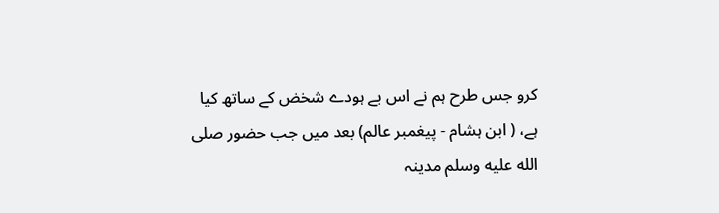کرو جس طرح ہم نے اس بے ہودے شخض کے ساتھ کیا ہے، ( ابن ہشام - پیغمبر عالم) بعد میں جب حضور صلى الله عليه وسلم مدینہ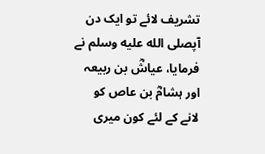تشریف لائے تو ایک دن آپصلى الله عليه وسلم نے فرمایا، عیاشؓ بن ربیعہ اور ہشامؓ بن عاص کو لانے کے لئے کون میری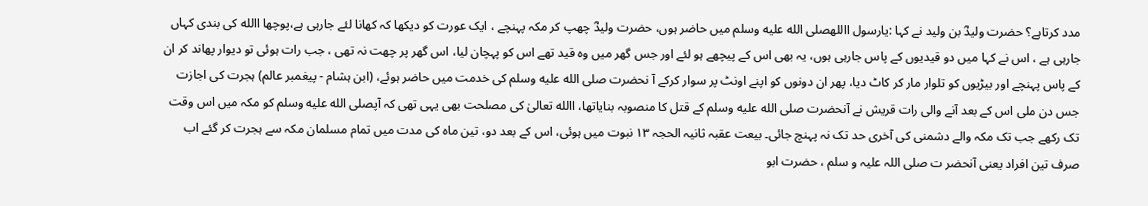مدد کرتاہے؟ حضرت ولیدؓ بن ولید نے کہا :یارسول االلهصلى الله عليه وسلم میں حاضر ہوں، حضرت ولیدؓ چھپ کر مکہ پہنچے ، ایک عورت کو دیکھا کہ کھانا لئے جارہی ہے،پوچھا االله کی بندی کہاں جارہی ہے ، اس نے کہا میں دو قیدیوں کے پاس جارہی ہوں، یہ بھی اس کے پیچھے ہو لئے اور جس گھر میں وہ قید تھے اس کو پہچان لیا، اس گھر پر چھت نہ تھی ، جب رات ہوئی تو دیوار پھاند کر ان کے پاس پہنچے اور بیڑیوں کو تلوار مار کر کاٹ دیا، پھر ان دونوں کو اپنے اونٹ پر سوار کرکے آ نحضرت صلى الله عليه وسلم کی خدمت میں حاضر ہوئے، (ابن ہشام - پیغمبر عالم) ہجرت کی اجازت جس دن ملی اس کے بعد آنے والی رات قریش نے آنحضرت صلى الله عليه وسلم کے قتل کا منصوبہ بنایاتھا، االله تعالیٰ کی مصلحت بھی یہی تھی کہ آپصلى الله عليه وسلم کو مکہ میں اس وقت تک رکھے جب تک مکہ والے دشمنی کی آخری حد تک نہ پہنچ جائی۔ بیعت عقبہ ثانیہ الحجہ ۱۳ نبوت میں ہوئی، اس کے بعد دو، تین ماہ کی مدت میں تمام مسلمان مکہ سے ہجرت کر گئے اب صرف تین افراد یعنی آنحضر ت صلی اللہ علیہ و سلم ، حضرت ابو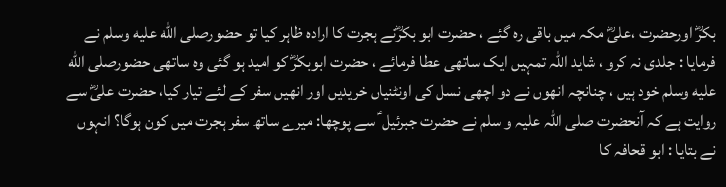بکرؓ اورحضرت ،علیؓ مکہ میں باقی رہ گئے ، حضرت ابو بکرؓنے ہجرت کا ارادہ ظاہر کیا تو حضورصلى الله عليه وسلم نے فرمایا : جلدی نہ کرو ، شاید اللہ تمہیں ایک ساتھی عطا فرمائے ، حضرت ابوبکرؓ کو امید ہو گئی وہ ساتھی حضورصلى الله عليه وسلم خود ہیں ، چنانچہ انھوں نے دو اچھی نسل کی اونٹنیاں خریدیں اور انھیں سفر کے لئے تیار کیا، حضرت علیؓ سے روایت ہے کہ آنحضرت صلی اللہ علیہ و سلم نے حضرت جبرئیل ؑ سے پوچھا: میرے ساتھ سفر ہجرت میں کون ہوگا؟ انہوں نے بتایا : ابو قحافہ کا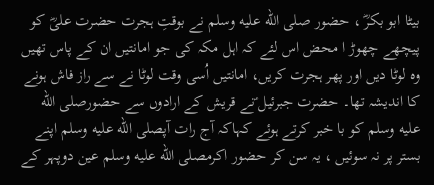بیٹا ابو بکرؓ ، حضور صلى الله عليه وسلم نے بوقتِ ہجرت حضرت علیؓ کو پیچھے چھوڑ ا محض اس لئے کہ اہل مکہ کی جو امانتیں ان کے پاس تھیں وہ لوٹا دیں اور پھر ہجرت کریں، امانتیں اُسی وقت لوٹا نے سے راز فاش ہونے کا اندیشہ تھا۔ حضرت جبرئیل ؑنے قریش کے ارادوں سے حضورصلى الله عليه وسلم کو با خبر کرتے ہوئے کہاکہ آج رات آپصلى الله عليه وسلم اپنے بستر پر نہ سوئیں ، یہ سن کر حضور اکرمصلى الله عليه وسلم عین دوپہر کے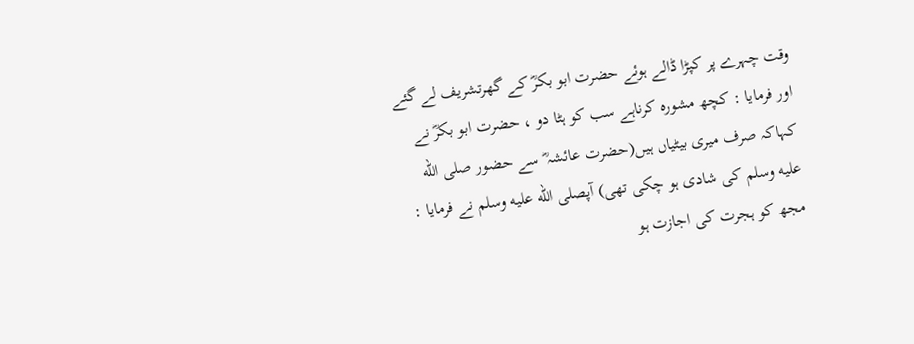وقت چہرے پر کپڑا ڈالے ہوئے حضرت ابو بکرؓ کے گھرتشریف لے گئے اور فرمایا : کچھ مشورہ کرناہے سب کو ہٹا دو ، حضرت ابو بکرؓ نے کہاکہ صرف میری بیٹیاں ہیں(حضرت عائشہ ؓ سے حضور صلى الله عليه وسلم کی شادی ہو چکی تھی) آپصلى الله عليه وسلم نے فرمایا : مجھ کو ہجرت کی اجازت ہو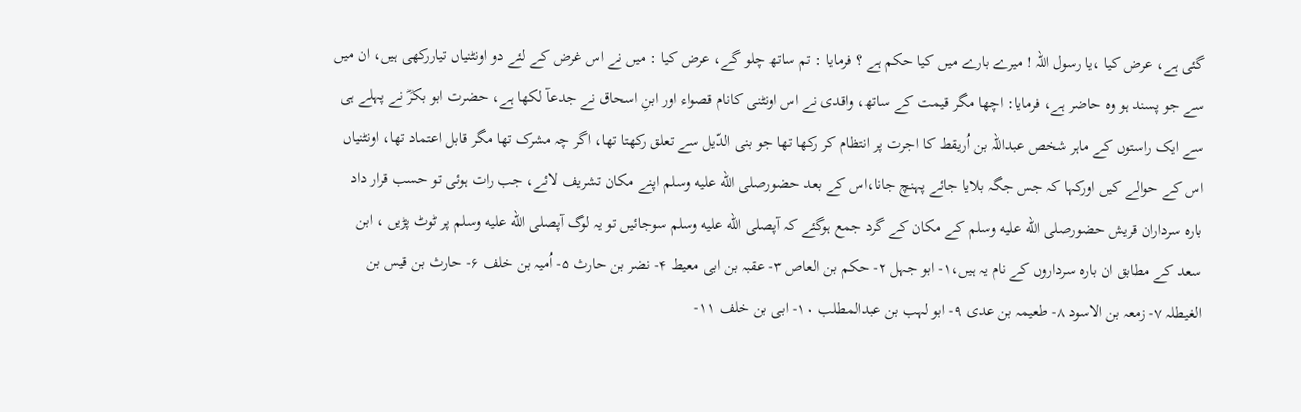گئی ہے، عرض کیا ،یا رسول اللہ ! میرے بارے میں کیا حکم ہے ؟ فرمایا : تم ساتھ چلو گے، عرض کیا : میں نے اس غرض کے لئے دو اونٹنیاں تیاررکھی ہیں، ان میں سے جو پسند ہو وہ حاضر ہے، فرمایا: اچھا مگر قیمت کے ساتھ، واقدی نے اس اونٹنی کانام قصواء اور ابنِ اسحاق نے جدعآ لکھا ہے، حضرت ابو بکرؓ نے پہلے ہی سے ایک راستوں کے ماہر شخص عبداللہ بن اُریقط کا اجرت پر انتظام کر رکھا تھا جو بنی الدّیل سے تعلق رکھتا تھا، اگر چہ مشرک تھا مگر قابل اعتماد تھا، اونٹنیاں اس کے حوالے کیں اورکہا کہ جس جگہ بلایا جائے پہنچ جانا،اس کے بعد حضورصلى الله عليه وسلم اپنے مکان تشریف لائے، جب رات ہوئی تو حسب قرار داد بارہ سرداران قریش حضورصلى الله عليه وسلم کے مکان کے گرد جمع ہوگئے کہ آپصلى الله عليه وسلم سوجائیں تو یہ لوگ آپصلى الله عليه وسلم پر ٹوٹ پڑیں ، ابن سعد کے مطابق ان بارہ سرداروں کے نام یہ ہیں،۱- ابو جہل ۲- حکم بن العاص ۳- عقبہ بن ابی معیط ۴- نضر بن حارث ۵- اُمیہ بن خلف ۶- حارث بن قیس بن الغیطلہ ۷- زمعہ بن الاسود ۸- طعیمہ بن عدی ۹- ابو لہب بن عبدالمطلب ۱۰- ابی بن خلف ۱۱-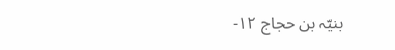بنیّہ بن حجاج ۱۲-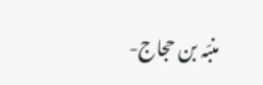منبّہ بن حجاج-